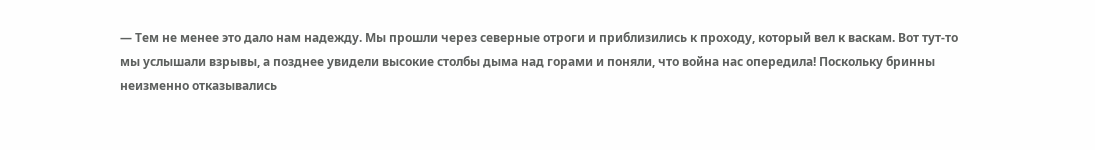— Тем не менее это дало нам надежду. Мы прошли через северные отроги и приблизились к проходу, который вел к васкам. Вот тут-то мы услышали взрывы, а позднее увидели высокие столбы дыма над горами и поняли, что война нас опередила! Поскольку бринны неизменно отказывались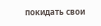покидать свои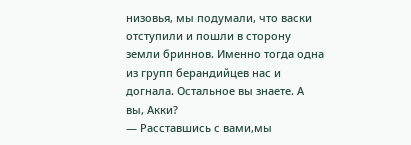низовья, мы подумали, что васки отступили и пошли в сторону земли бриннов. Именно тогда одна из групп берандийцев нас и догнала. Остальное вы знаете. А вы, Акки?
— Расставшись с вами,мы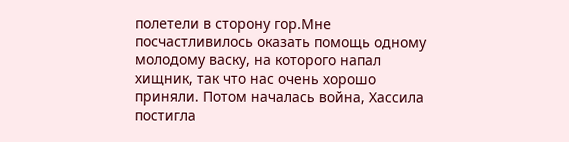полетели в сторону гор.Мне посчастливилось оказать помощь одному молодому васку, на которого напал хищник, так что нас очень хорошо приняли. Потом началась война, Хассила постигла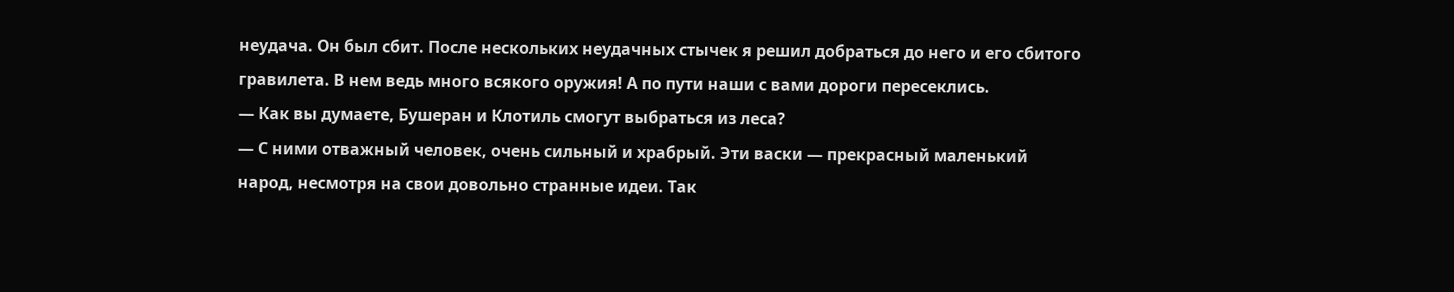неудача. Он был сбит. После нескольких неудачных стычек я решил добраться до него и его сбитого гравилета. В нем ведь много всякого оружия! А по пути наши с вами дороги пересеклись.
— Как вы думаете, Бушеран и Клотиль смогут выбраться из леса?
— С ними отважный человек, очень сильный и храбрый. Эти васки — прекрасный маленький народ, несмотря на свои довольно странные идеи. Так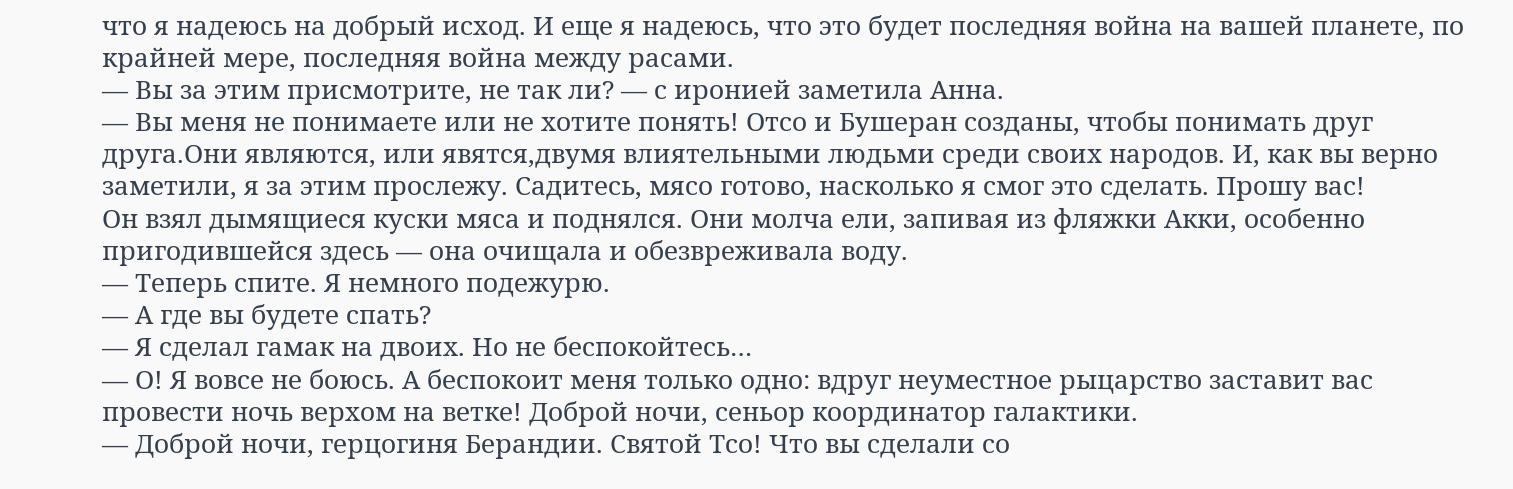что я надеюсь на добрый исход. И еще я надеюсь, что это будет последняя война на вашей планете, по крайней мере, последняя война между расами.
— Вы за этим присмотрите, не так ли? — с иронией заметила Анна.
— Вы меня не понимаете или не хотите понять! Отсо и Бушеран созданы, чтобы понимать друг друга.Они являются, или явятся,двумя влиятельными людьми среди своих народов. И, как вы верно заметили, я за этим прослежу. Садитесь, мясо готово, насколько я смог это сделать. Прошу вас!
Он взял дымящиеся куски мяса и поднялся. Они молча ели, запивая из фляжки Акки, особенно пригодившейся здесь — она очищала и обезвреживала воду.
— Теперь спите. Я немного подежурю.
— А где вы будете спать?
— Я сделал гамак на двоих. Но не беспокойтесь…
— О! Я вовсе не боюсь. А беспокоит меня только одно: вдруг неуместное рыцарство заставит вас провести ночь верхом на ветке! Доброй ночи, сеньор координатор галактики.
— Доброй ночи, герцогиня Берандии. Святой Тсо! Что вы сделали со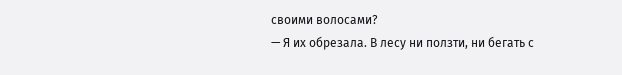своими волосами?
— Я их обрезала. В лесу ни ползти, ни бегать с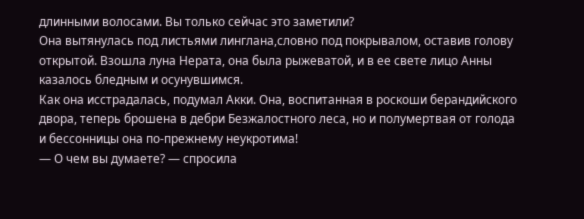длинными волосами. Вы только сейчас это заметили?
Она вытянулась под листьями линглана,словно под покрывалом, оставив голову открытой. Взошла луна Нерата, она была рыжеватой, и в ее свете лицо Анны казалось бледным и осунувшимся.
Как она исстрадалась, подумал Акки. Она, воспитанная в роскоши берандийского двора, теперь брошена в дебри Безжалостного леса, но и полумертвая от голода и бессонницы она по-прежнему неукротима!
— О чем вы думаете? — спросила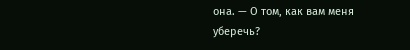она. — О том, как вам меня уберечь?